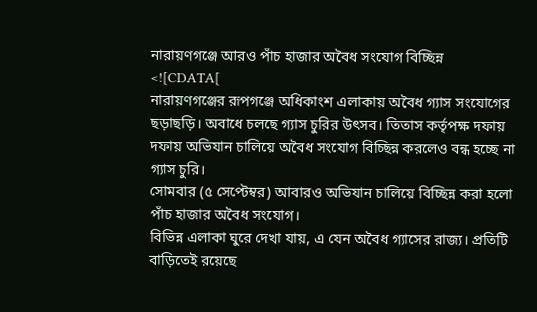নারায়ণগঞ্জে আরও পাঁচ হাজার অবৈধ সংযোগ বিচ্ছিন্ন
<![CDATA[
নারায়ণগঞ্জের রূপগঞ্জে অধিকাংশ এলাকায় অবৈধ গ্যাস সংযোগের ছড়াছড়ি। অবাধে চলছে গ্যাস চুরির উৎসব। তিতাস কর্তৃপক্ষ দফায় দফায় অভিযান চালিয়ে অবৈধ সংযোগ বিচ্ছিন্ন করলেও বন্ধ হচ্ছে না গ্যাস চুরি।
সোমবার (৫ সেপ্টেম্বর) আবারও অভিযান চালিয়ে বিচ্ছিন্ন করা হলো পাঁচ হাজার অবৈধ সংযোগ।
বিভিন্ন এলাকা ঘুরে দেখা যায়, এ যেন অবৈধ গ্যাসের রাজ্য। প্রতিটি বাড়িতেই রয়েছে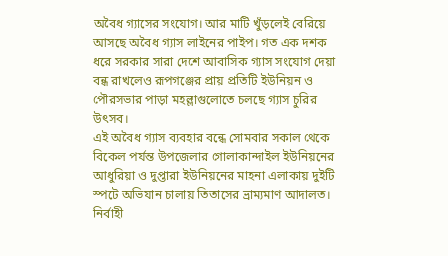অবৈধ গ্যাসের সংযোগ। আর মাটি খুঁড়লেই বেরিয়ে আসছে অবৈধ গ্যাস লাইনের পাইপ। গত এক দশক ধরে সরকার সারা দেশে আবাসিক গ্যাস সংযোগ দেয়া বন্ধ রাখলেও রূপগঞ্জের প্রায় প্রতিটি ইউনিয়ন ও পৌরসভার পাড়া মহল্লাগুলোতে চলছে গ্যাস চুরির উৎসব।
এই অবৈধ গ্যাস ব্যবহার বন্ধে সোমবার সকাল থেকে বিকেল পর্যন্ত উপজেলার গোলাকান্দাইল ইউনিয়নের আধুরিয়া ও দুপ্তারা ইউনিয়নের মাহনা এলাকায় দুইটি স্পটে অভিযান চালায় তিতাসের ভ্রাম্যমাণ আদালত।
নির্বাহী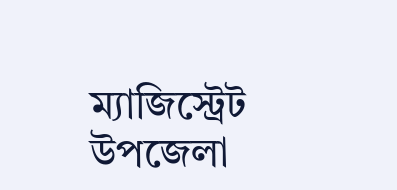ম্যাজিস্ট্রেট উপজেলা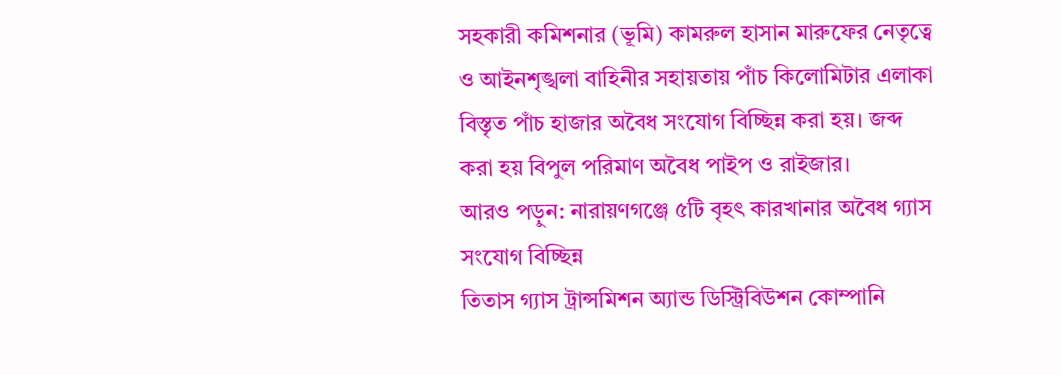সহকারী কমিশনার (ভূমি) কামরুল হাসান মারুফের নেতৃত্বে ও আইনশৃঙ্খলা বাহিনীর সহায়তায় পাঁচ কিলোমিটার এলাকা বিস্তৃত পাঁচ হাজার অবৈধ সংযোগ বিচ্ছিন্ন করা হয়। জব্দ করা হয় বিপুল পরিমাণ অবৈধ পাইপ ও রাইজার।
আরও পড়ুন: নারায়ণগঞ্জে ৫টি বৃহৎ কারখানার অবৈধ গ্যাস সংযোগ বিচ্ছিন্ন
তিতাস গ্যাস ট্রান্সমিশন অ্যান্ড ডিস্ট্রিবিউশন কোম্পানি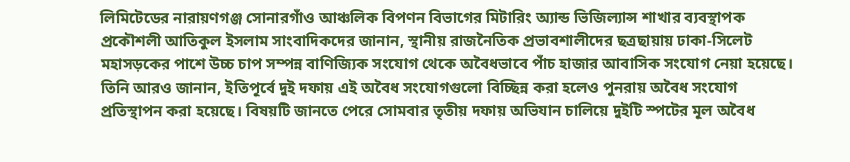লিমিটেডের নারায়ণগঞ্জ সোনারগাঁও আঞ্চলিক বিপণন বিভাগের মিটারিং অ্যান্ড ভিজিল্যান্স শাখার ব্যবস্থাপক প্রকৌশলী আতিকুল ইসলাম সাংবাদিকদের জানান, স্থানীয় রাজনৈতিক প্রভাবশালীদের ছত্রছায়ায় ঢাকা-সিলেট মহাসড়কের পাশে উচ্চ চাপ সম্পন্ন বাণিজ্যিক সংযোগ থেকে অবৈধভাবে পাঁচ হাজার আবাসিক সংযোগ নেয়া হয়েছে।
তিনি আরও জানান, ইতিপূর্বে দুই দফায় এই অবৈধ সংযোগগুলো বিচ্ছিন্ন করা হলেও পুনরায় অবৈধ সংযোগ প্রতিস্থাপন করা হয়েছে। বিষয়টি জানতে পেরে সোমবার তৃতীয় দফায় অভিযান চালিয়ে দুইটি স্পটের মূল অবৈধ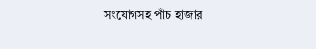সংযোগসহ পাঁচ হাজার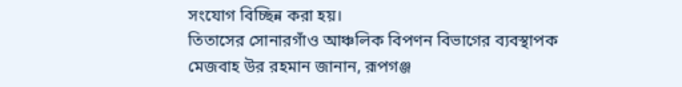সংযোগ বিচ্ছিন্ন করা হয়।
তিতাসের সোনারগাঁও আঞ্চলিক বিপণন বিভাগের ব্যবস্থাপক মেজবাহ উর রহমান জানান, রূপগঞ্জ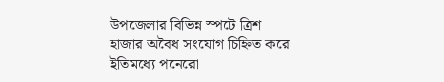উপজেলার বিভিন্ন স্পটে ত্রিশ হাজার অবৈধ সংযোগ চিহ্নিত করে ইতিমধ্যে পনেরো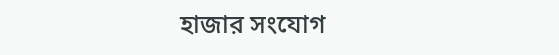হাজার সংযোগ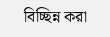বিচ্ছিন্ন করা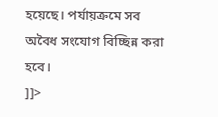হয়েছে। পর্যায়ক্রমে সব অবৈধ সংযোগ বিচ্ছিন্ন করা হবে।
]]>